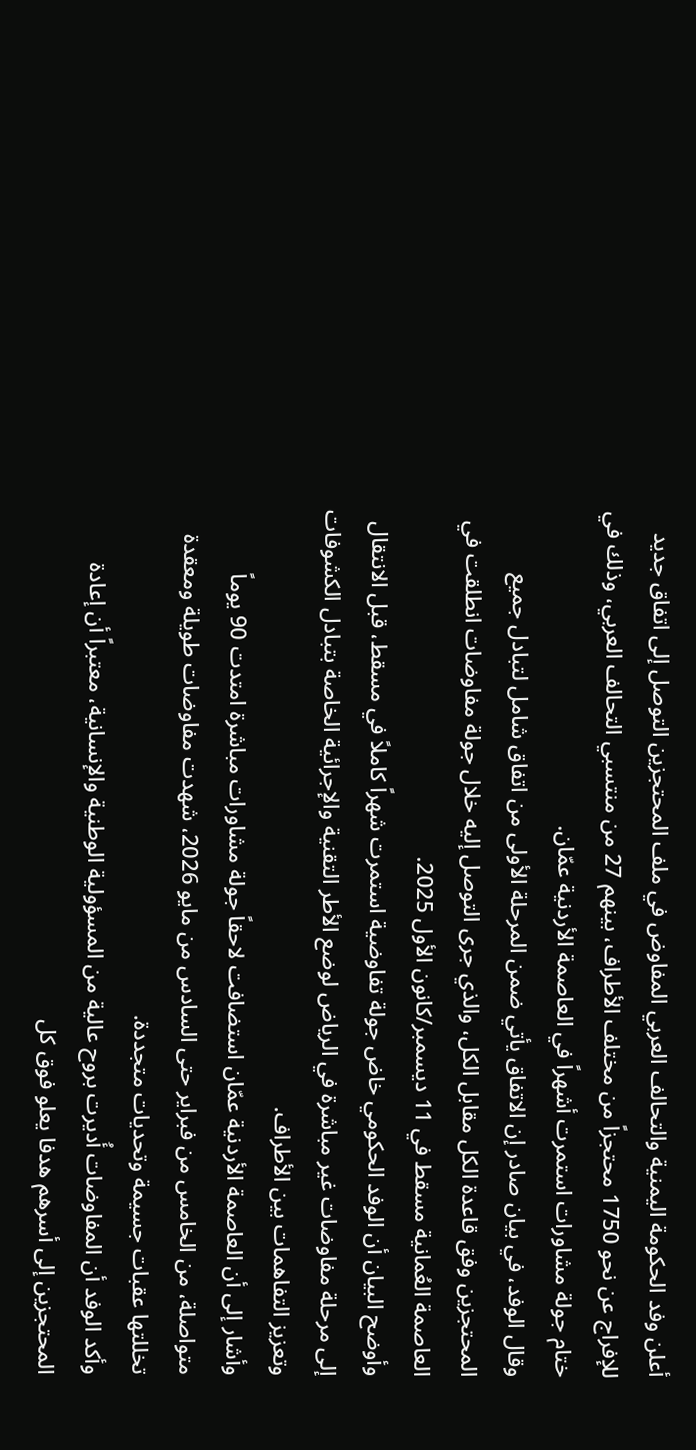أعلن وفد الحكومة اليمنية والتحالف العربي المفاوض في ملف المحتجزين التوصل إلى اتفاق جديد للإفراج عن نحو 1750 محتجزاً من مختلف الأطراف، بينهم 27 من منتسبي التحالف العربي، وذلك في ختام جولة مشاورات استمرت أشهراً في العاصمة الأردنية عمّان.
وقال الوفد، في بيان صادر إن الاتفاق يأتي ضمن المرحلة الأولى من اتفاق شامل لتبادل جميع المحتجزين وفق قاعدة الكل مقابل الكل، والذي جرى التوصل إليه خلال جولة مفاوضات انطلقت في العاصمة العُمانية مسقط في 11 ديسمبر/كانون الأول 2025.
وأوضح البيان أن الوفد الحكومي خاض جولة تفاوضية استمرت شهراً كاملاً في مسقط، قبل الانتقال إلى مرحلة مفاوضات غير مباشرة في الرياض لوضع الأطر التقنية والإجرائية الخاصة بتبادل الكشوفات وتعزيز التفاهمات بين الأطراف.
وأشار إلى أن العاصمة الأردنية عمّان استضافت لاحقاً جولة مشاورات مباشرة امتدت 90 يوماً متواصلة، من الخامس من فبراير حتى السادس من مايو 2026، شهدت مفاوضات طويلة ومعقدة تخللتها عقبات جسيمة وتحديات متجددة.
وأكد الوفد أن المفاوضات أُديرت بروح عالية من المسؤولية الوطنية والإنسانية، معتبراً أن إعادة المحتجزين إلى أسرهم هدفا يعلو فوق كل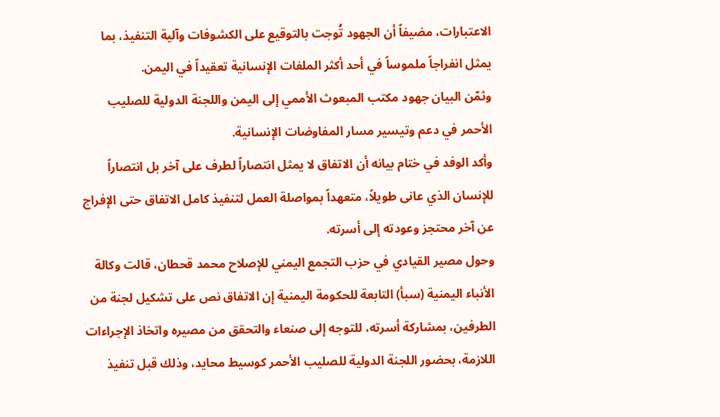الاعتبارات، مضيفاً أن الجهود تُوجت بالتوقيع على الكشوفات وآلية التنفيذ، بما يمثل انفراجاً ملموساً في أحد أكثر الملفات الإنسانية تعقيداً في اليمن.
وثمّن البيان جهود مكتب المبعوث الأممي إلى اليمن واللجنة الدولية للصليب الأحمر في دعم وتيسير مسار المفاوضات الإنسانية.
وأكد الوفد في ختام بيانه أن الاتفاق لا يمثل انتصاراً لطرف على آخر بل انتصاراً للإنسان الذي عانى طويلاً، متعهداً بمواصلة العمل لتنفيذ كامل الاتفاق حتى الإفراج عن آخر محتجز وعودته إلى أسرته.
وحول مصير القيادي في حزب التجمع اليمني للإصلاح محمد قحطان، قالت وكالة الأنباء اليمنية (سبأ) التابعة للحكومة اليمنية إن الاتفاق نص على تشكيل لجنة من الطرفين، بمشاركة أسرته، للتوجه إلى صنعاء والتحقق من مصيره واتخاذ الإجراءات اللازمة، بحضور اللجنة الدولية للصليب الأحمر كوسيط محايد، وذلك قبل تنفيذ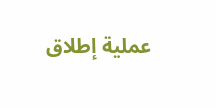عملية إطلاق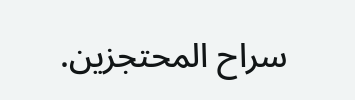سراح المحتجزين.